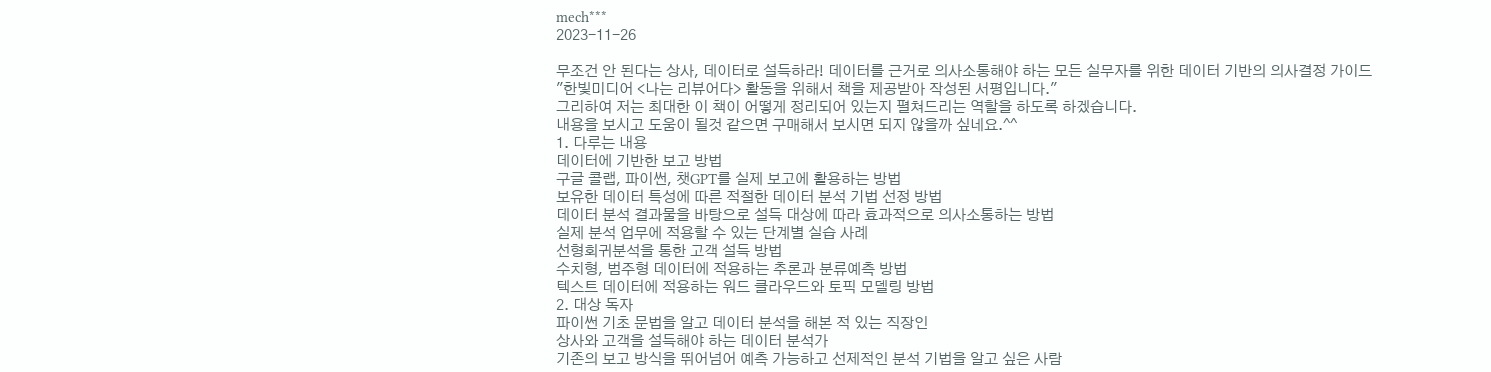mech***
2023-11-26

무조건 안 된다는 상사, 데이터로 설득하라! 데이터를 근거로 의사소통해야 하는 모든 실무자를 위한 데이터 기반의 의사결정 가이드
"한빛미디어 <나는 리뷰어다> 활동을 위해서 책을 제공받아 작성된 서평입니다."
그리하여 저는 최대한 이 책이 어떻게 정리되어 있는지 펼쳐드리는 역할을 하도록 하겠습니다.
내용을 보시고 도움이 될것 같으면 구매해서 보시면 되지 않을까 싶네요.^^
1. 다루는 내용
데이터에 기반한 보고 방법
구글 콜랩, 파이썬, 챗GPT를 실제 보고에 활용하는 방법
보유한 데이터 특성에 따른 적절한 데이터 분석 기법 선정 방법
데이터 분석 결과물을 바탕으로 설득 대상에 따라 효과적으로 의사소통하는 방법
실제 분석 업무에 적용할 수 있는 단계별 실습 사례
선형회귀분석을 통한 고객 설득 방법
수치형, 범주형 데이터에 적용하는 추론과 분류예측 방법
텍스트 데이터에 적용하는 워드 클라우드와 토픽 모델링 방법
2. 대상 독자
파이썬 기초 문법을 알고 데이터 분석을 해본 적 있는 직장인
상사와 고객을 설득해야 하는 데이터 분석가
기존의 보고 방식을 뛰어넘어 예측 가능하고 선제적인 분석 기법을 알고 싶은 사람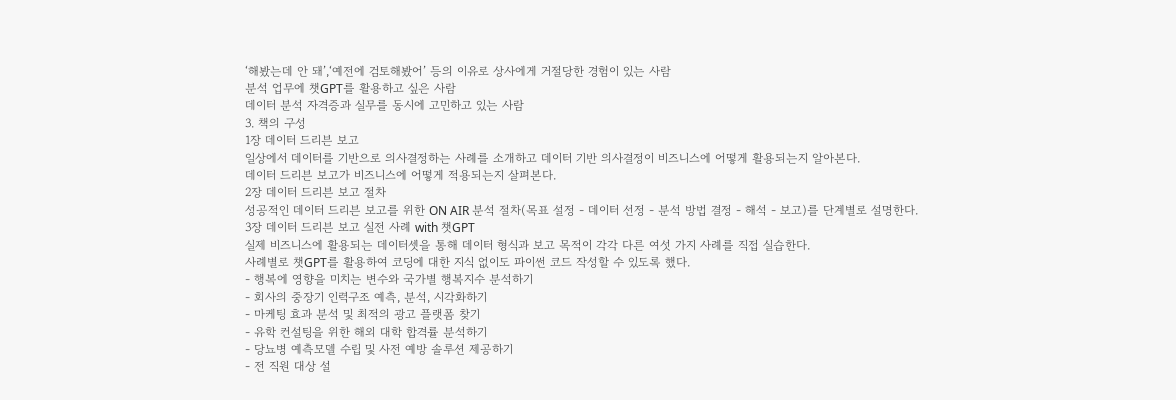‘해봤는데 안 돼’,‘예전에 검토해봤어’ 등의 이유로 상사에게 거절당한 경험이 있는 사람
분석 업무에 챗GPT를 활용하고 싶은 사람
데이터 분석 자격증과 실무를 동시에 고민하고 있는 사람
3. 책의 구성
1장 데이터 드리븐 보고
일상에서 데이터를 기반으로 의사결정하는 사례를 소개하고 데이터 기반 의사결정이 비즈니스에 어떻게 활용되는지 알아본다.
데이터 드리븐 보고가 비즈니스에 어떻게 적용되는지 살펴본다.
2장 데이터 드리븐 보고 절차
성공적인 데이터 드리븐 보고를 위한 ON AIR 분석 절차(목표 설정 - 데이터 선정 - 분석 방법 결정 - 해석 - 보고)를 단계별로 설명한다.
3장 데이터 드리븐 보고 실전 사례 with 챗GPT
실제 비즈니스에 활용되는 데이터셋을 통해 데이터 형식과 보고 목적이 각각 다른 여섯 가지 사례를 직접 실습한다.
사례별로 챗GPT를 활용하여 코딩에 대한 지식 없이도 파이썬 코드 작성할 수 있도록 했다.
- 행복에 영향을 미치는 변수와 국가별 행복지수 분석하기
- 회사의 중장기 인력구조 예측, 분석, 시각화하기
- 마케팅 효과 분석 및 최적의 광고 플랫폼 찾기
- 유학 컨설팅을 위한 해외 대학 합격률 분석하기
- 당뇨병 예측모델 수립 및 사전 예방 솔루션 제공하기
- 전 직원 대상 설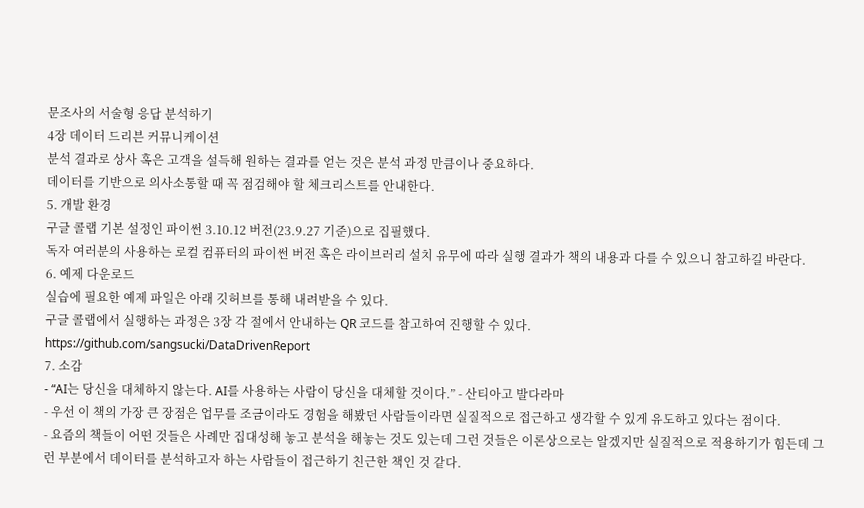문조사의 서술형 응답 분석하기
4장 데이터 드리븐 커뮤니케이션
분석 결과로 상사 혹은 고객을 설득해 원하는 결과를 얻는 것은 분석 과정 만큼이나 중요하다.
데이터를 기반으로 의사소통할 때 꼭 점검해야 할 체크리스트를 안내한다.
5. 개발 환경
구글 콜랩 기본 설정인 파이썬 3.10.12 버전(23.9.27 기준)으로 집필했다.
독자 여러분의 사용하는 로컬 컴퓨터의 파이썬 버전 혹은 라이브러리 설치 유무에 따라 실행 결과가 책의 내용과 다를 수 있으니 참고하길 바란다.
6. 예제 다운로드
실습에 필요한 예제 파일은 아래 깃허브를 통해 내려받을 수 있다.
구글 콜랩에서 실행하는 과정은 3장 각 절에서 안내하는 QR 코드를 참고하여 진행할 수 있다.
https://github.com/sangsucki/DataDrivenReport
7. 소감
- “AI는 당신을 대체하지 않는다. AI를 사용하는 사람이 당신을 대체할 것이다.” - 산티아고 발다라마
- 우선 이 책의 가장 큰 장점은 업무를 조금이라도 경험을 해봤던 사람들이라면 실질적으로 접근하고 생각할 수 있게 유도하고 있다는 점이다.
- 요즘의 책들이 어떤 것들은 사례만 집대성해 놓고 분석을 해놓는 것도 있는데 그런 것들은 이론상으로는 알겠지만 실질적으로 적용하기가 힘든데 그런 부분에서 데이터를 분석하고자 하는 사람들이 접근하기 친근한 책인 것 같다.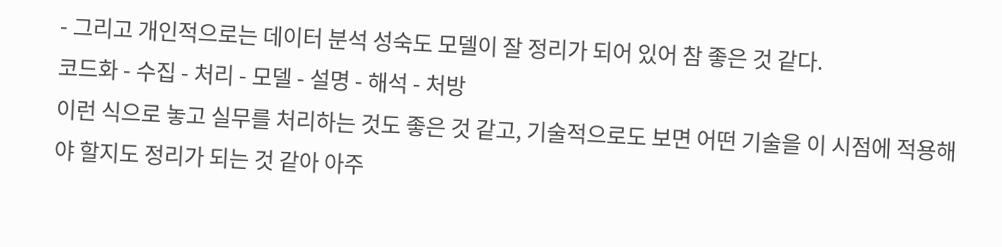- 그리고 개인적으로는 데이터 분석 성숙도 모델이 잘 정리가 되어 있어 참 좋은 것 같다.
코드화 - 수집 - 처리 - 모델 - 설명 - 해석 - 처방
이런 식으로 놓고 실무를 처리하는 것도 좋은 것 같고, 기술적으로도 보면 어떤 기술을 이 시점에 적용해야 할지도 정리가 되는 것 같아 아주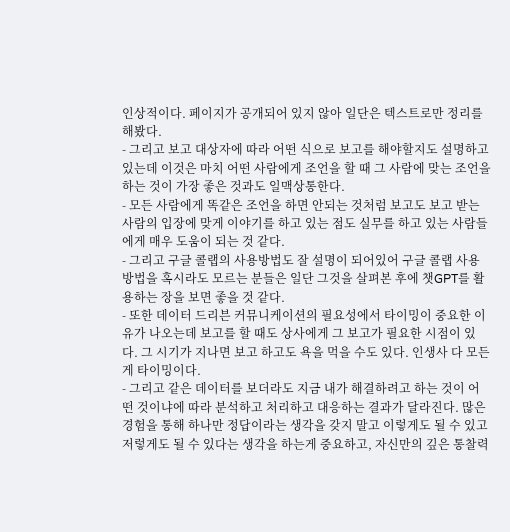인상적이다. 페이지가 공개되어 있지 않아 일단은 텍스트로만 정리를 해봤다.
- 그리고 보고 대상자에 따라 어떤 식으로 보고를 해야할지도 설명하고 있는데 이것은 마치 어떤 사람에게 조언을 할 때 그 사람에 맞는 조언을 하는 것이 가장 좋은 것과도 일맥상통한다.
- 모든 사람에게 똑같은 조언을 하면 안되는 것처럼 보고도 보고 받는 사람의 입장에 맞게 이야기를 하고 있는 점도 실무를 하고 있는 사람들에게 매우 도움이 되는 것 같다.
- 그리고 구글 콜랩의 사용방법도 잘 설명이 되어있어 구글 콜랩 사용방법을 혹시라도 모르는 분들은 일단 그것을 살펴본 후에 챗GPT를 활용하는 장을 보면 좋을 것 같다.
- 또한 데이터 드리븐 커뮤니케이션의 필요성에서 타이밍이 중요한 이유가 나오는데 보고를 할 때도 상사에게 그 보고가 필요한 시점이 있다. 그 시기가 지나면 보고 하고도 욕을 먹을 수도 있다. 인생사 다 모든 게 타이밍이다.
- 그리고 같은 데이터를 보더라도 지금 내가 해결하려고 하는 것이 어떤 것이냐에 따라 분석하고 처리하고 대응하는 결과가 달라진다. 많은 경험을 통해 하나만 정답이라는 생각을 갖지 말고 이렇게도 될 수 있고 저렇게도 될 수 있다는 생각을 하는게 중요하고, 자신만의 깊은 통찰력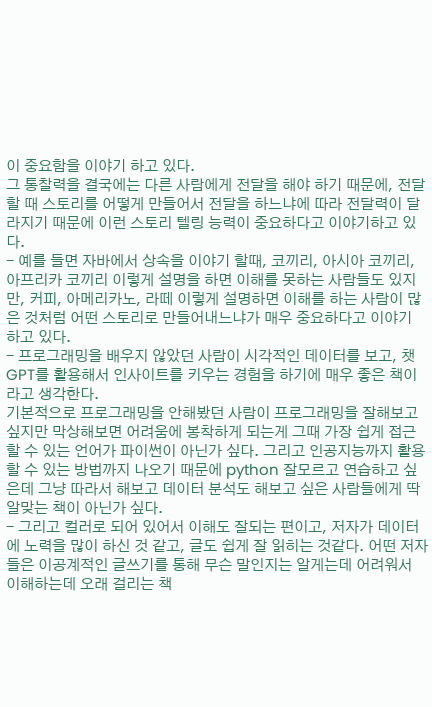이 중요함을 이야기 하고 있다.
그 통찰력을 결국에는 다른 사람에게 전달을 해야 하기 때문에, 전달할 때 스토리를 어떻게 만들어서 전달을 하느냐에 따라 전달력이 달라지기 때문에 이런 스토리 텔링 능력이 중요하다고 이야기하고 있다.
- 예를 들면 자바에서 상속을 이야기 할때, 코끼리, 아시아 코끼리, 아프리카 코끼리 이렇게 설명을 하면 이해를 못하는 사람들도 있지만, 커피, 아메리카노, 라떼 이렇게 설명하면 이해를 하는 사람이 많은 것처럼 어떤 스토리로 만들어내느냐가 매우 중요하다고 이야기 하고 있다.
- 프로그래밍을 배우지 않았던 사람이 시각적인 데이터를 보고, 챗GPT를 활용해서 인사이트를 키우는 경험을 하기에 매우 좋은 책이라고 생각한다.
기본적으로 프로그래밍을 안해봤던 사람이 프로그래밍을 잘해보고 싶지만 막상해보면 어려움에 봉착하게 되는게 그때 가장 쉽게 접근할 수 있는 언어가 파이썬이 아닌가 싶다. 그리고 인공지능까지 활용할 수 있는 방법까지 나오기 때문에 python 잘모르고 연습하고 싶은데 그냥 따라서 해보고 데이터 분석도 해보고 싶은 사람들에게 딱 알맞는 책이 아닌가 싶다.
- 그리고 컬러로 되어 있어서 이해도 잘되는 편이고, 저자가 데이터에 노력을 많이 하신 것 같고, 글도 쉽게 잘 읽히는 것같다. 어떤 저자들은 이공계적인 글쓰기를 통해 무슨 말인지는 알게는데 어려워서 이해하는데 오래 걸리는 책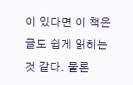이 있다면 이 책은 글도 쉽게 읽히는 것 같다. 물론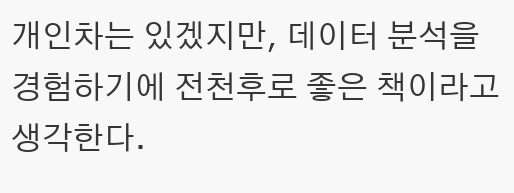개인차는 있겠지만, 데이터 분석을 경험하기에 전천후로 좋은 책이라고 생각한다.